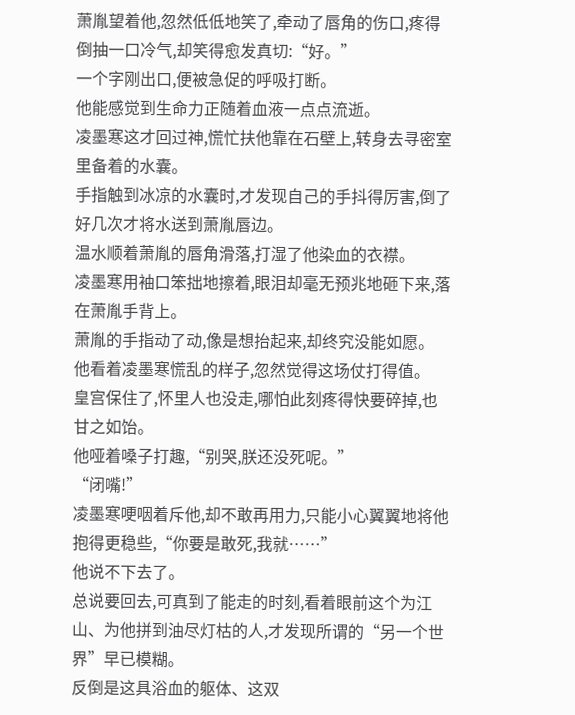萧胤望着他,忽然低低地笑了,牵动了唇角的伤口,疼得倒抽一口冷气,却笑得愈发真切:“好。”
一个字刚出口,便被急促的呼吸打断。
他能感觉到生命力正随着血液一点点流逝。
凌墨寒这才回过神,慌忙扶他靠在石壁上,转身去寻密室里备着的水囊。
手指触到冰凉的水囊时,才发现自己的手抖得厉害,倒了好几次才将水送到萧胤唇边。
温水顺着萧胤的唇角滑落,打湿了他染血的衣襟。
凌墨寒用袖口笨拙地擦着,眼泪却毫无预兆地砸下来,落在萧胤手背上。
萧胤的手指动了动,像是想抬起来,却终究没能如愿。
他看着凌墨寒慌乱的样子,忽然觉得这场仗打得值。
皇宫保住了,怀里人也没走,哪怕此刻疼得快要碎掉,也甘之如饴。
他哑着嗓子打趣,“别哭,朕还没死呢。”
“闭嘴!”
凌墨寒哽咽着斥他,却不敢再用力,只能小心翼翼地将他抱得更稳些,“你要是敢死,我就……”
他说不下去了。
总说要回去,可真到了能走的时刻,看着眼前这个为江山、为他拼到油尽灯枯的人,才发现所谓的“另一个世界”早已模糊。
反倒是这具浴血的躯体、这双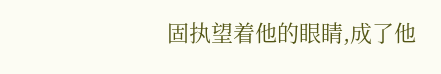固执望着他的眼睛,成了他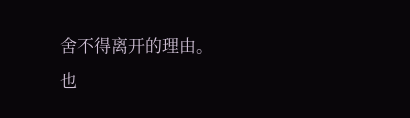舍不得离开的理由。
也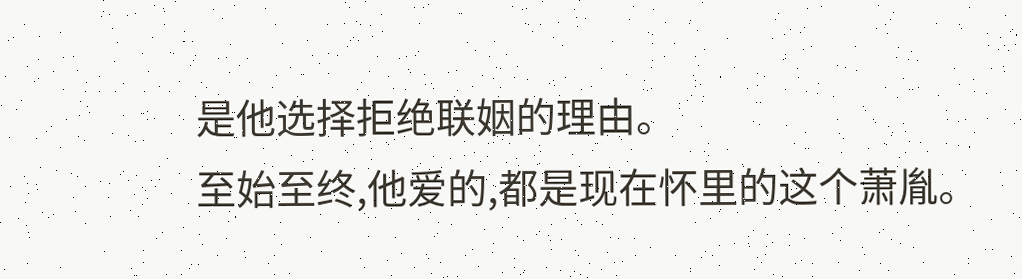是他选择拒绝联姻的理由。
至始至终,他爱的,都是现在怀里的这个萧胤。